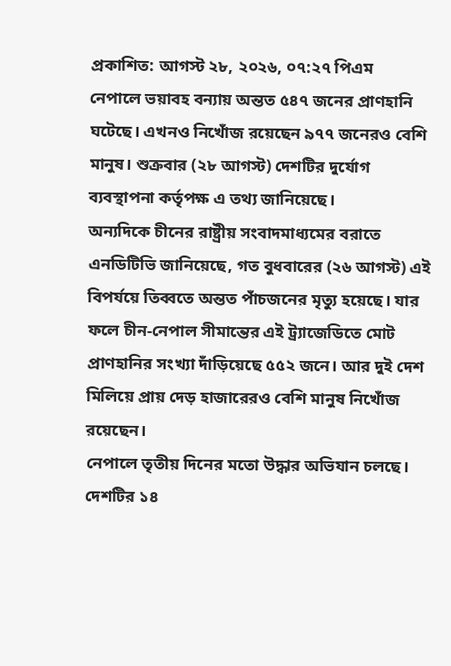প্রকাশিত: আগস্ট ২৮, ২০২৬, ০৭:২৭ পিএম
নেপালে ভয়াবহ বন্যায় অন্তত ৫৪৭ জনের প্রাণহানি ঘটেছে। এখনও নিখোঁজ রয়েছেন ৯৭৭ জনেরও বেশি মানুষ। শুক্রবার (২৮ আগস্ট) দেশটির দুর্যোগ ব্যবস্থাপনা কর্তৃপক্ষ এ তথ্য জানিয়েছে।
অন্যদিকে চীনের রাষ্ট্রীয় সংবাদমাধ্যমের বরাতে এনডিটিভি জানিয়েছে, গত বুধবারের (২৬ আগস্ট) এই বিপর্যয়ে তিব্বতে অন্তত পাঁচজনের মৃত্যু হয়েছে। যার ফলে চীন-নেপাল সীমান্তের এই ট্র্যাজেডিতে মোট প্রাণহানির সংখ্যা দাঁড়িয়েছে ৫৫২ জনে। আর দুই দেশ মিলিয়ে প্রায় দেড় হাজারেরও বেশি মানুষ নিখোঁজ রয়েছেন।
নেপালে তৃতীয় দিনের মতো উদ্ধার অভিযান চলছে। দেশটির ১৪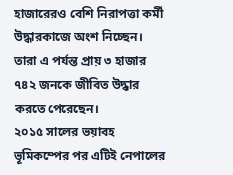হাজারেরও বেশি নিরাপত্তা কর্মী উদ্ধারকাজে অংশ নিচ্ছেন। তারা এ পর্যন্ত প্রায় ৩ হাজার ৭৪২ জনকে জীবিত উদ্ধার করতে পেরেছেন।
২০১৫ সালের ভয়াবহ ভূমিকম্পের পর এটিই নেপালের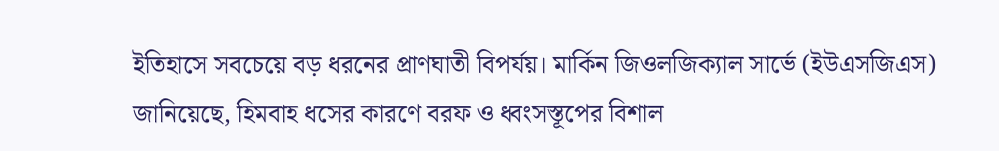ইতিহাসে সবচেয়ে বড় ধরনের প্রাণঘাতী বিপর্যয়। মার্কিন জিওলজিক্যাল সার্ভে (ইউএসজিএস) জানিয়েছে, হিমবাহ ধসের কারণে বরফ ও ধ্বংসস্তূপের বিশাল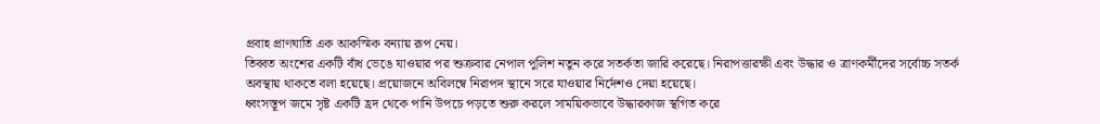প্রবাহ প্রাণঘাতি এক আকস্মিক বন্যায় রূপ নেয়।
তিব্বত অংশের একটি বাঁধ ভেঙে যাওয়ার পর শুক্রবার নেপাল পুলিশ নতুন করে সতর্কতা জারি করেছে। নিরাপত্তারক্ষী এবং উদ্ধার ও ত্রাণকর্মীদের সর্বোচ্চ সতর্ক অবস্থায় থাকতে বলা হয়েছে। প্রয়োজনে অবিলম্বে নিরাপদ স্থানে সরে যাওয়ার নির্দেশও দেয়া হয়েছে।
ধ্বংসস্তূপ জমে সৃষ্ট একটি হ্রদ থেকে পানি উপচে পড়তে শুরু করলে সাময়িকভাবে উদ্ধারকাজ স্থগিত করে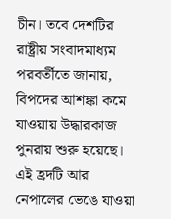চীন। তবে দেশটির রাষ্ট্রীয় সংবাদমাধ্যম পরবর্তীতে জানায়, বিপদের আশঙ্কা কমে যাওয়ায় উদ্ধারকাজ পুনরায় শুরু হয়েছে। এই হ্রদটি আর নেপালের ভেঙে যাওয়া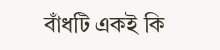বাঁধটি একই কি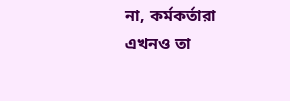না, কর্মকর্তারা এখনও তা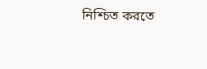নিশ্চিত করতে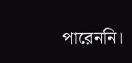পারেননি।